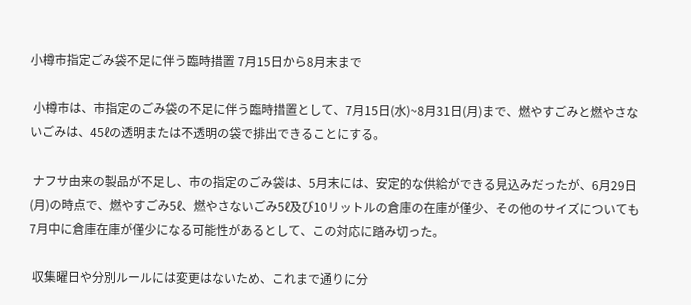小樽市指定ごみ袋不足に伴う臨時措置 7月15日から8月末まで

 小樽市は、市指定のごみ袋の不足に伴う臨時措置として、7月15日(水)~8月31日(月)まで、燃やすごみと燃やさないごみは、45ℓの透明または不透明の袋で排出できることにする。

 ナフサ由来の製品が不足し、市の指定のごみ袋は、5月末には、安定的な供給ができる見込みだったが、6月29日(月)の時点で、燃やすごみ5ℓ、燃やさないごみ5ℓ及び10リットルの倉庫の在庫が僅少、その他のサイズについても7月中に倉庫在庫が僅少になる可能性があるとして、この対応に踏み切った。

 収集曜日や分別ルールには変更はないため、これまで通りに分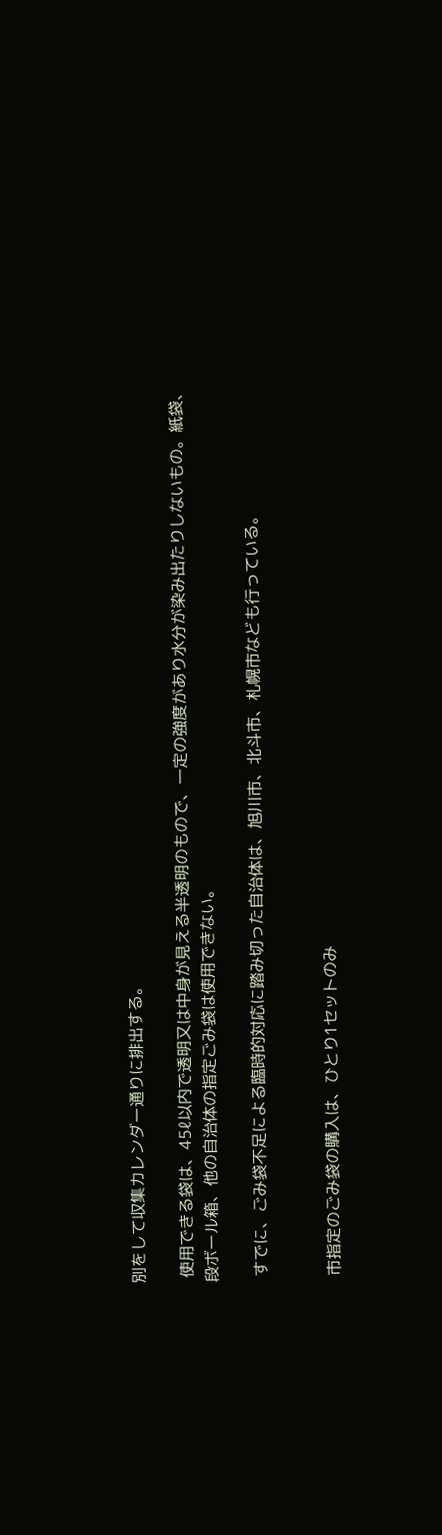別をして収集カレンダー通りに排出する。

 使用できる袋は、45ℓ以内で透明又は中身が見える半透明のもので、一定の強度があり水分が染み出たりしないもの。紙袋、段ボール箱、他の自治体の指定ごみ袋は使用できない。

 すでに、ごみ袋不足による臨時的対応に踏み切った自治体は、旭川市、北斗市、札幌市なども行っている。


 市指定のごみ袋の購入は、ひとり1セットのみ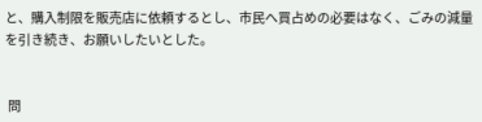と、購入制限を販売店に依頼するとし、市民へ買占めの必要はなく、ごみの減量を引き続き、お願いしたいとした。


 問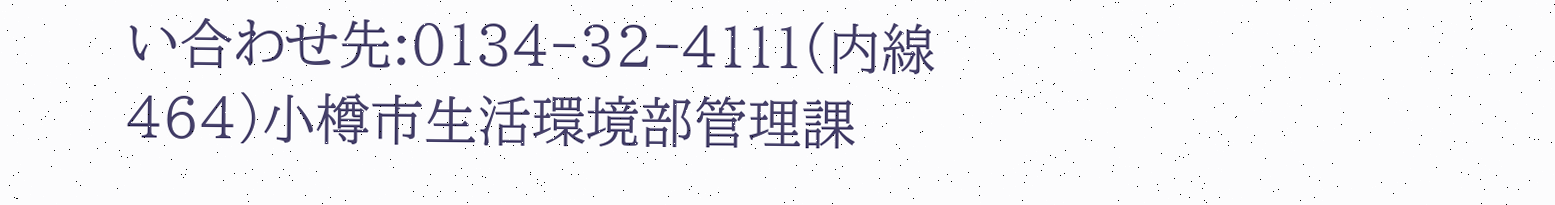い合わせ先:0134‐32‐4111(内線464)小樽市生活環境部管理課